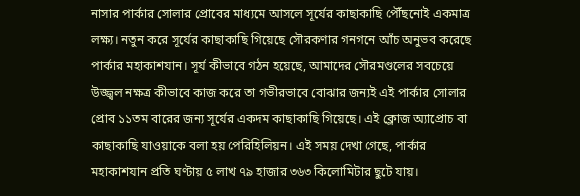নাসার পার্কার সোলার প্রোবের মাধ্যমে আসলে সূর্যের কাছাকাছি পৌঁছনোই একমাত্র লক্ষ্য। নতুন করে সূর্যের কাছাকাছি গিয়েছে সৌরকণার গনগনে আঁচ অনুভব করেছে পার্কার মহাকাশযান। সূর্য কীভাবে গঠন হয়েছে, আমাদের সৌরমণ্ডলের সবচেয়ে উজ্জ্বল নক্ষত্র কীভাবে কাজ করে তা গভীরভাবে বোঝার জন্যই এই পার্কার সোলার প্রোব ১১তম বারের জন্য সূর্যের একদম কাছাকাছি গিয়েছে। এই ক্লোজ অ্যাপ্রোচ বা কাছাকাছি যাওয়াকে বলা হয় পেরিহিলিয়ন। এই সময় দেখা গেছে, পার্কার মহাকাশযান প্রতি ঘণ্টায় ৫ লাখ ৭৯ হাজার ৩৬৩ কিলোমিটার ছুটে যায়।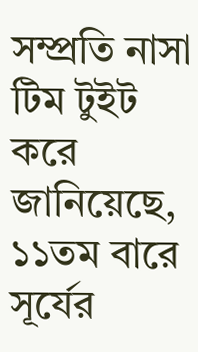সম্প্রতি নাসা টিম টুইট করে জানিয়েছে, ১১তম বারে সূর্যের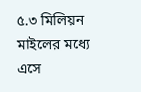৫.৩ মিলিয়ন মাইলের মধ্যে এসে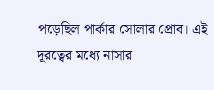পড়েছিল পার্কার সোলার প্রোব। এই দূরত্বের মধ্যে নাসার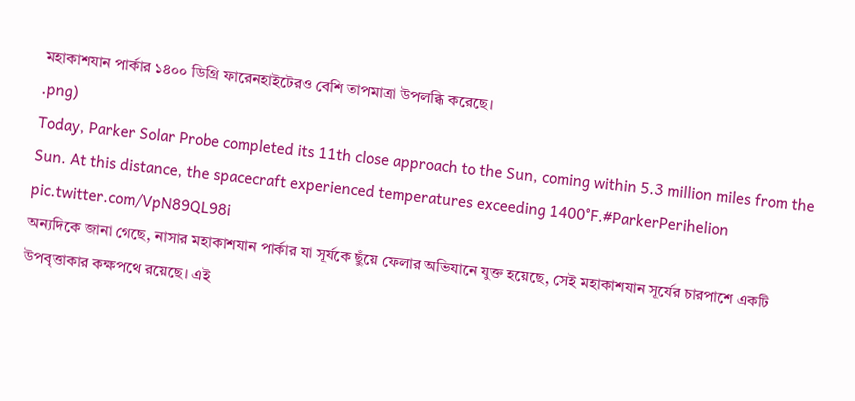মহাকাশযান পার্কার ১৪০০ ডিগ্রি ফারেনহাইটেরও বেশি তাপমাত্রা উপলব্ধি করেছে।
.png)
Today, Parker Solar Probe completed its 11th close approach to the Sun, coming within 5.3 million miles from the Sun. At this distance, the spacecraft experienced temperatures exceeding 1400°F.#ParkerPerihelion pic.twitter.com/VpN89QL98i
অন্যদিকে জানা গেছে, নাসার মহাকাশযান পার্কার যা সূর্যকে ছুঁয়ে ফেলার অভিযানে যুক্ত হয়েছে, সেই মহাকাশযান সূর্যের চারপাশে একটি উপবৃত্তাকার কক্ষপথে রয়েছে। এই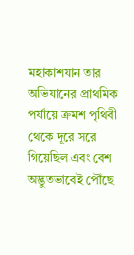মহাকাশযান তার অভিযানের প্রাথমিক পর্যায়ে ক্রমশ পৃথিবী থেকে দূরে সরে গিয়েছিল এবং বেশ অদ্ভুতভাবেই পৌঁছে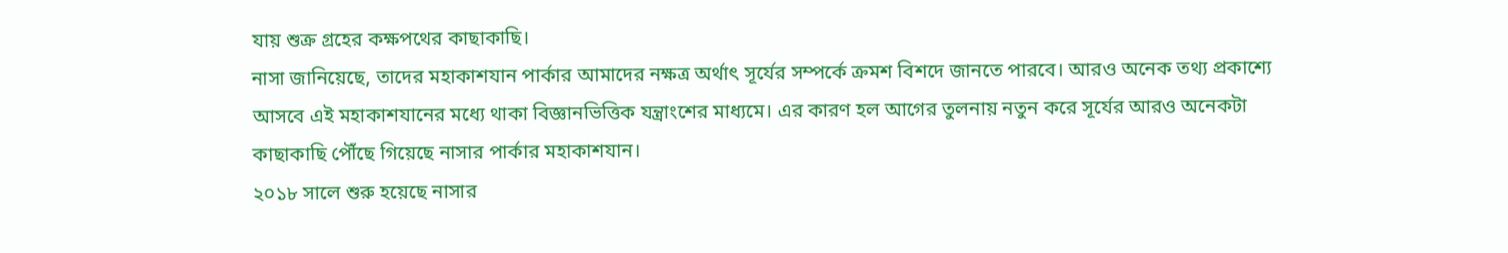যায় শুক্র গ্রহের কক্ষপথের কাছাকাছি।
নাসা জানিয়েছে, তাদের মহাকাশযান পার্কার আমাদের নক্ষত্র অর্থাৎ সূর্যের সম্পর্কে ক্রমশ বিশদে জানতে পারবে। আরও অনেক তথ্য প্রকাশ্যে আসবে এই মহাকাশযানের মধ্যে থাকা বিজ্ঞানভিত্তিক যন্ত্রাংশের মাধ্যমে। এর কারণ হল আগের তুলনায় নতুন করে সূর্যের আরও অনেকটা কাছাকাছি পৌঁছে গিয়েছে নাসার পার্কার মহাকাশযান।
২০১৮ সালে শুরু হয়েছে নাসার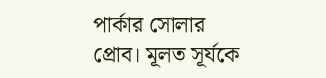পার্কার সোলার প্রোব। মূলত সূর্যকে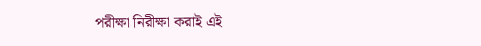পরীক্ষা নিরীক্ষা করাই এই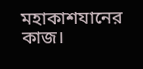মহাকাশযানের কাজ।